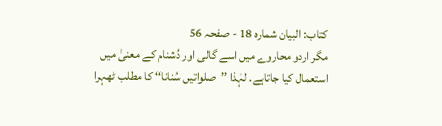کتاب: البیان شمارہ 18 - صفحہ 56
مگر اردو محاروے میں اسے گالی اور دُشنام کے معنیٰ میں استعمال کیا جاتاہے. لہٰذا ’’صلواتیں سُنانا‘‘ کا مطلب ٹھہرا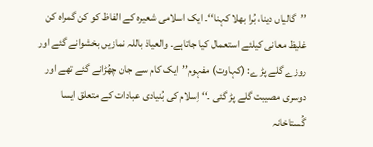’’گالیاں دینا، بُرا بھلا کہنا‘‘۔ ایک اسلامی شعیرہ کے الفاظ کو کن گمراہ کن غلیظ معانی کیلئے استعمال کیا جاتاہے۔ والعیاذ باللہ نمازیں بخشوانے گئے اور روزے گلے پڑ ے: (کہاوت) مفہوم’’ایک کام سے جان چھُڑانے گئے تھے اور دوسری مصیبت گلے پڑ گئی ۔‘‘ اِسلام کی بُنیادی عبادات کے متعلق ایسا گُستاخانہ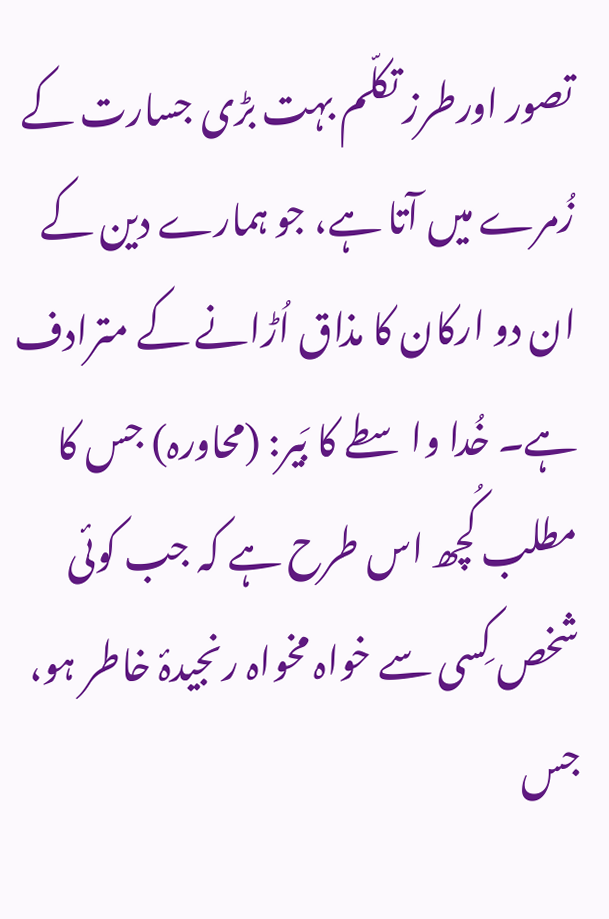تصور اورطرز تکلّم بہت بڑی جسارت کے زُمرے میں آتا ہے، جو ہمارے دین کے ان دو ارکان کا مذاق اُڑانے کے مترادف ہے۔ خُدا واسطے کا بَیر: (محاورہ) جس کا مطلب کُچھ اس طرح ہے کہ جب کوئی شخص کِسی سے خواہ مخواہ رنجیدۂ خاطر ہو، جس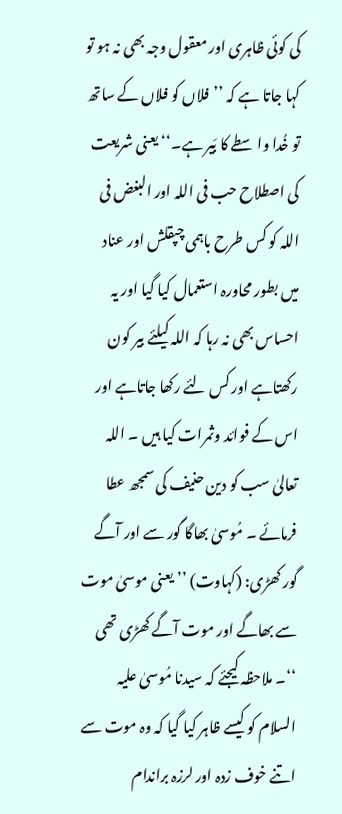کی کوئی ظاہری اور معقول وجہ بھی نہ ہو تو کہا جاتا ہے کہ ’’فلاں کو فلاں کے ساتھ تو خُدا واسطے کا بَیر ہے۔‘‘ یعنی شریعت کی اصطلاح حب فی اللہ اور البغض فی اللہ کو کس طرح باہمی چپقلش اور عناد میں بطور محاورہ استعمال کیا گیا اور یہ احساس بھی نہ رہا کہ اللہ کیلئے بیر کون رکھتاہے اور کس لئے رکھا جاتاہے اور اس کے فوائد وثمرات کیا ہیں ۔ اللہ تعالیٰ سب کو دین حنیف کی سمجھ عطا فرمائے ۔ مُوسیٰ بھاگا گور سے اور آگے گور کھڑی: (کہاوت) ’’ یعنی موسیٰ موت سے بھاگے اور موت آگے کھڑی تھی ‘‘۔ ملاحظہ کیجئے کہ سیدنا مُوسیٰ علیہ السلام کو کیسے ظاہر کیا گیا کہ وہ موت سے اتنے خوف زدہ اور لرزہ براندام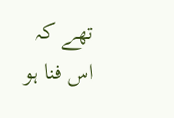تھے کہ اس فنا ہو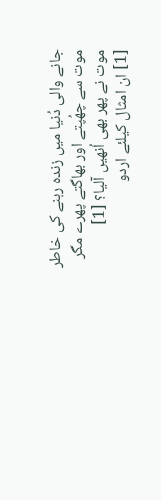جانے والی دُنیا میں زندہ رہنے کی خاطر موت سے چھُپتے اور بھاگتے پھرے مگر موت نے پھر بھی اُنھیں آلیا؟ [1]
[1] ان امثال کیلئے اردو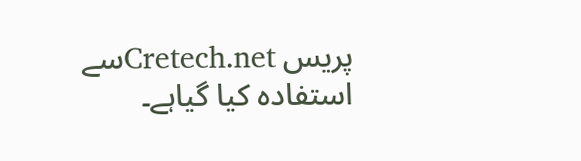پریس Cretech.netسے استفادہ کیا گیاہے۔